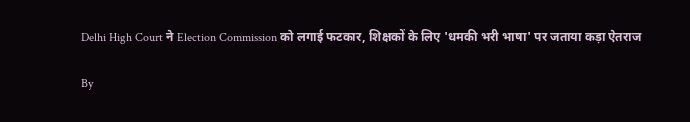Delhi High Court ने Election Commission को लगाई फटकार, शिक्षकों के लिए 'धमकी भरी भाषा' पर जताया कड़ा ऐतराज

By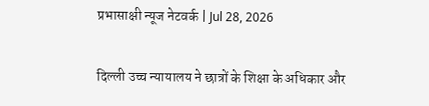प्रभासाक्षी न्यूज नेटवर्क | Jul 28, 2026

दिल्ली उच्च न्यायालय ने छात्रों के शिक्षा के अधिकार और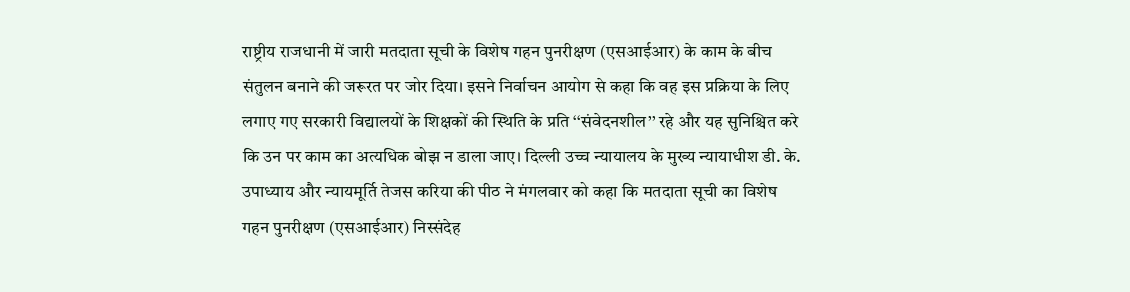राष्ट्रीय राजधानी में जारी मतदाता सूची के विशेष गहन पुनरीक्षण (एसआईआर) के काम के बीच संतुलन बनाने की जरूरत पर जोर दिया। इसने निर्वाचन आयोग से कहा कि वह इस प्रक्रिया के लिए लगाए गए सरकारी विद्यालयों के शिक्षकों की स्थिति के प्रति ‘‘संवेदनशील’’ रहे और यह सुनिश्चित करे कि उन पर काम का अत्यधिक बोझ न डाला जाए। दिल्ली उच्च न्यायालय के मुख्य न्यायाधीश डी. के. उपाध्याय और न्यायमूर्ति तेजस करिया की पीठ ने मंगलवार को कहा कि मतदाता सूची का विशेष गहन पुनरीक्षण (एसआईआर) निस्संदेह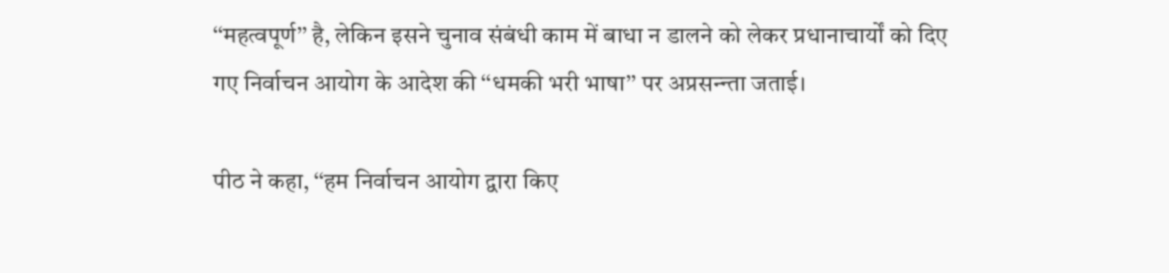‘‘महत्वपूर्ण’’ है, लेकिन इसने चुनाव संबंधी काम में बाधा न डालने को लेकर प्रधानाचार्यों को दिए गए निर्वाचन आयोग के आदेश की ‘‘धमकी भरी भाषा’’ पर अप्रसन्न्ता जताई।

पीठ ने कहा, ‘‘हम निर्वाचन आयोग द्वारा किए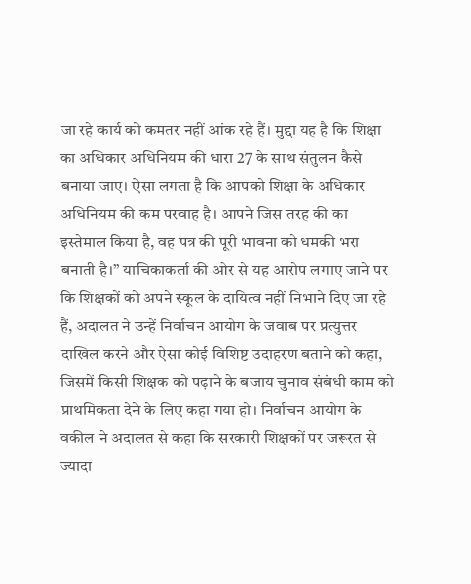जा रहे कार्य को कमतर नहीं आंक रहे हैं। मुद्दा यह है कि शिक्षा का अधिकार अधिनियम की धारा 27 के साथ संतुलन कैसे बनाया जाए। ऐसा लगता है कि आपको शिक्षा के अधिकार अधिनियम की कम परवाह है। आपने जिस तरह की का इस्तेमाल किया है, वह पत्र की पूरी भावना को धमकी भरा बनाती है।’’ याचिकाकर्ता की ओर से यह आरोप लगाए जाने पर कि शिक्षकों को अपने स्कूल के दायित्व नहीं निभाने दिए जा रहे हैं, अदालत ने उन्हें निर्वाचन आयोग के जवाब पर प्रत्युत्तर दाखिल करने और ऐसा कोई विशिष्ट उदाहरण बताने को कहा, जिसमें किसी शिक्षक को पढ़ाने के बजाय चुनाव संबंधी काम को प्राथमिकता देने के लिए कहा गया हो। निर्वाचन आयोग के वकील ने अदालत से कहा कि सरकारी शिक्षकों पर जरूरत से ज्यादा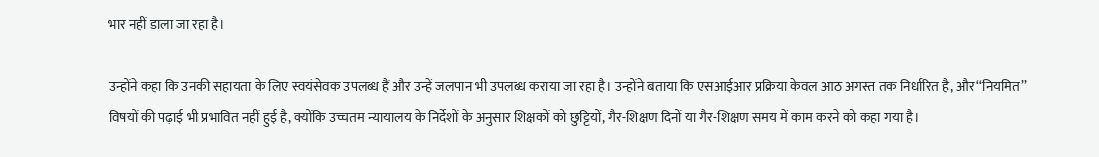भार नहीं डाला जा रहा है।

उन्होंने कहा कि उनकी सहायता के लिए स्वयंसेवक उपलब्ध हैं और उन्हें जलपान भी उपलब्ध कराया जा रहा है। उन्होंने बताया कि एसआईआर प्रक्रिया केवल आठ अगस्त तक निर्धारित है, और‘‘नियमित’’ विषयों की पढ़ाई भी प्रभावित नहीं हुई है, क्योंकि उच्चतम न्यायालय के निर्देशों के अनुसार शिक्षकों को छुट्टियों, गैर-शिक्षण दिनों या गैर-शिक्षण समय में काम करने को कहा गया है।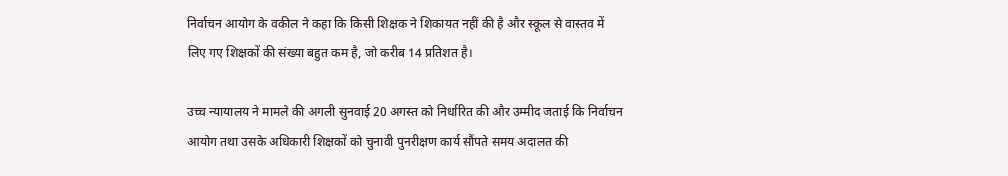निर्वाचन आयोग के वकील ने कहा कि किसी शिक्षक ने शिकायत नहीं की है और स्कूल से वास्तव में लिए गए शिक्षकों की संख्या बहुत कम है, जो करीब 14 प्रतिशत है।

उच्च न्यायालय ने मामले की अगली सुनवाई 20 अगस्त को निर्धारित की और उम्मीद जताई कि निर्वाचन आयोग तथा उसके अधिकारी शिक्षकों को चुनावी पुनरीक्षण कार्य सौंपते समय अदालत की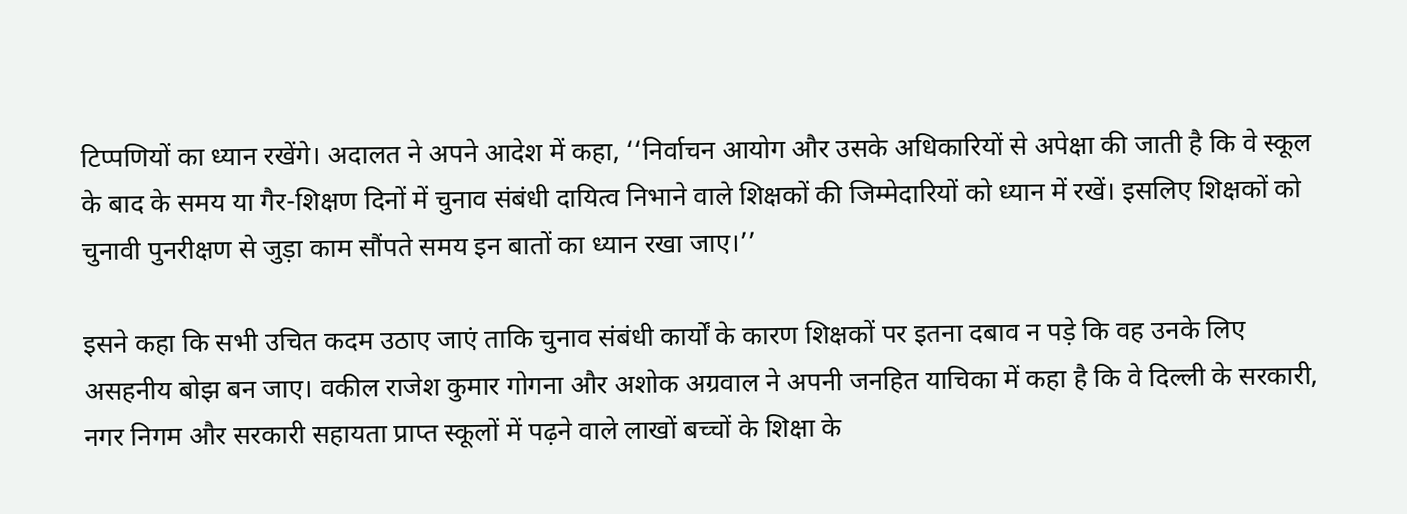टिप्पणियों का ध्यान रखेंगे। अदालत ने अपने आदेश में कहा, ‘‘निर्वाचन आयोग और उसके अधिकारियों से अपेक्षा की जाती है कि वे स्कूल के बाद के समय या गैर-शिक्षण दिनों में चुनाव संबंधी दायित्व निभाने वाले शिक्षकों की जिम्मेदारियों को ध्यान में रखें। इसलिए शिक्षकों को चुनावी पुनरीक्षण से जुड़ा काम सौंपते समय इन बातों का ध्यान रखा जाए।’’

इसने कहा कि सभी उचित कदम उठाए जाएं ताकि चुनाव संबंधी कार्यों के कारण शिक्षकों पर इतना दबाव न पड़े कि वह उनके लिए असहनीय बोझ बन जाए। वकील राजेश कुमार गोगना और अशोक अग्रवाल ने अपनी जनहित याचिका में कहा है कि वे दिल्ली के सरकारी, नगर निगम और सरकारी सहायता प्राप्त स्कूलों में पढ़ने वाले लाखों बच्चों के शिक्षा के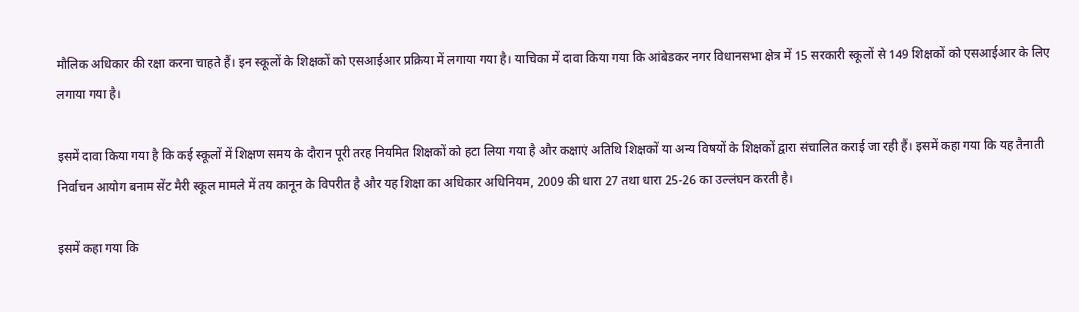मौलिक अधिकार की रक्षा करना चाहते हैं। इन स्कूलों के शिक्षकों को एसआईआर प्रक्रिया में लगाया गया है। याचिका में दावा किया गया कि आंबेडकर नगर विधानसभा क्षेत्र में 15 सरकारी स्कूलों से 149 शिक्षकों को एसआईआर के लिए लगाया गया है।

इसमें दावा किया गया है कि कई स्कूलों में शिक्षण समय के दौरान पूरी तरह नियमित शिक्षकों को हटा लिया गया है और कक्षाएं अतिथि शिक्षकों या अन्य विषयों के शिक्षकों द्वारा संचालित कराई जा रही हैं। इसमें कहा गया कि यह तैनाती निर्वाचन आयोग बनाम सेंट मैरी स्कूल मामले में तय कानून के विपरीत है और यह शिक्षा का अधिकार अधिनियम, 2009 की धारा 27 तथा धारा 25-26 का उल्लंघन करती है।

इसमें कहा गया कि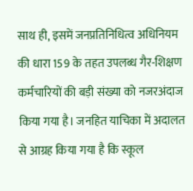साथ ही, इसमें जनप्रतिनिधित्व अधिनियम की धारा 159 के तहत उपलब्ध गैर-शिक्षण कर्मचारियों की बड़ी संख्या को नजरअंदाज किया गया है। जनहित याचिका में अदालत से आग्रह किया गया है कि स्कूल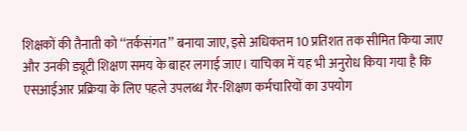शिक्षकों की तैनाती को ‘‘तर्कसंगत’’ बनाया जाए, इसे अधिकतम 10 प्रतिशत तक सीमित किया जाए और उनकी ड्यूटी शिक्षण समय के बाहर लगाई जाए। याचिका में यह भी अनुरोध किया गया है कि एसआईआर प्रक्रिया के लिए पहले उपलब्ध गैर-शिक्षण कर्मचारियों का उपयोग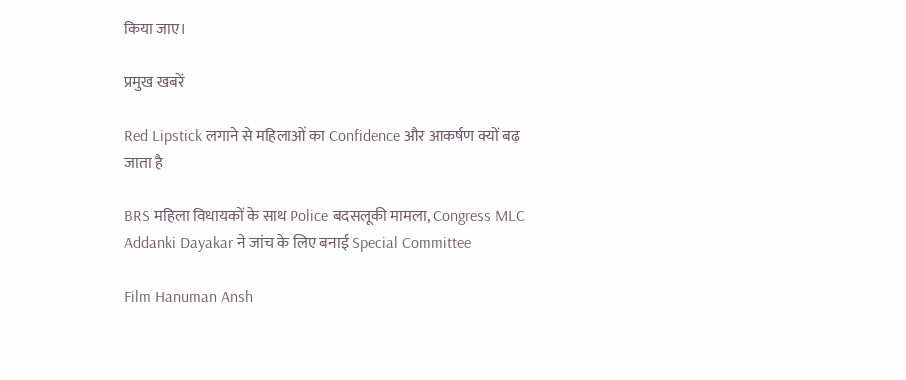किया जाए।

प्रमुख खबरें

Red Lipstick लगाने से महिलाओं का Confidence और आकर्षण क्यों बढ़ जाता है

BRS महिला विधायकों के साथ Police बदसलूकी मामला, Congress MLC Addanki Dayakar ने जांच के लिए बनाई Special Committee

Film Hanuman Ansh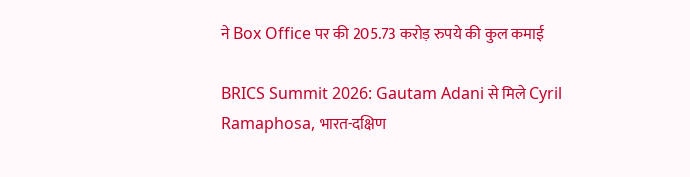ने Box Office पर की 205.73 करोड़ रुपये की कुल कमाई

BRICS Summit 2026: Gautam Adani से मिले Cyril Ramaphosa, भारत-दक्षिण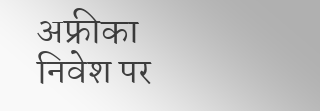अफ्रीका निवेश पर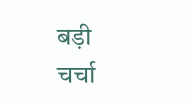बड़ी चर्चा